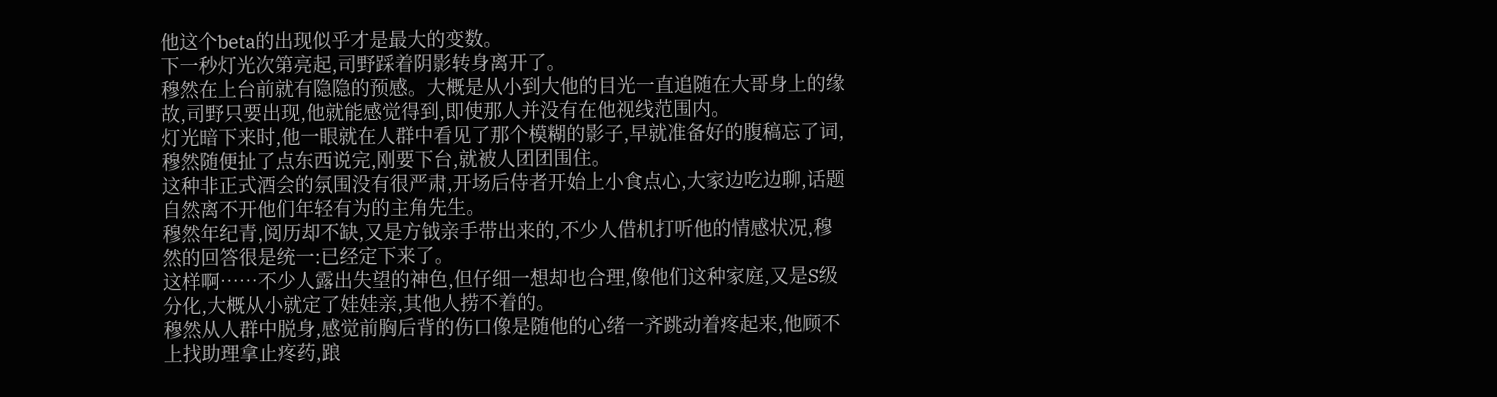他这个beta的出现似乎才是最大的变数。
下一秒灯光次第亮起,司野踩着阴影转身离开了。
穆然在上台前就有隐隐的预感。大概是从小到大他的目光一直追随在大哥身上的缘故,司野只要出现,他就能感觉得到,即使那人并没有在他视线范围内。
灯光暗下来时,他一眼就在人群中看见了那个模糊的影子,早就准备好的腹稿忘了词,穆然随便扯了点东西说完,刚要下台,就被人团团围住。
这种非正式酒会的氛围没有很严肃,开场后侍者开始上小食点心,大家边吃边聊,话题自然离不开他们年轻有为的主角先生。
穆然年纪青,阅历却不缺,又是方钺亲手带出来的,不少人借机打听他的情感状况,穆然的回答很是统一:已经定下来了。
这样啊……不少人露出失望的神色,但仔细一想却也合理,像他们这种家庭,又是S级分化,大概从小就定了娃娃亲,其他人捞不着的。
穆然从人群中脱身,感觉前胸后背的伤口像是随他的心绪一齐跳动着疼起来,他顾不上找助理拿止疼药,踉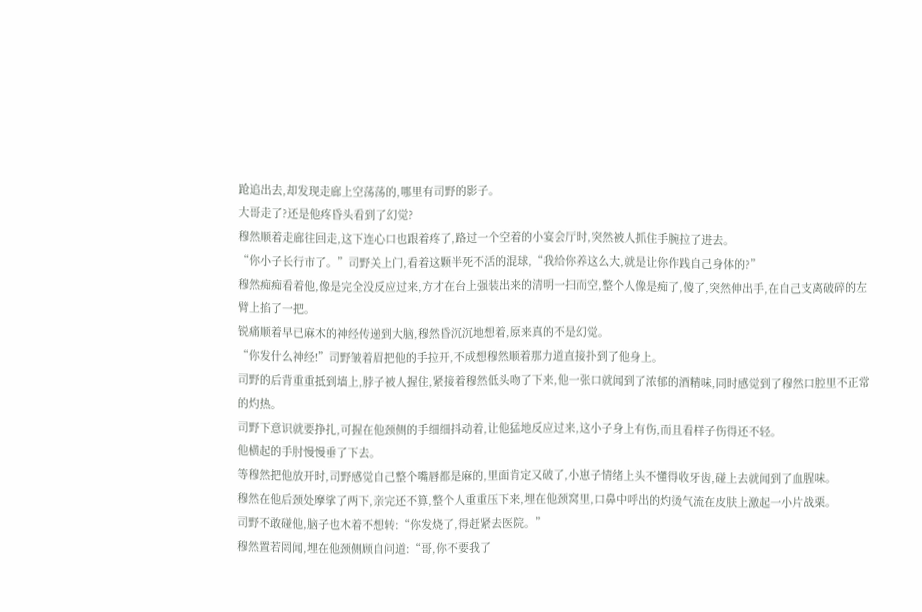跄追出去,却发现走廊上空荡荡的,哪里有司野的影子。
大哥走了?还是他疼昏头看到了幻觉?
穆然顺着走廊往回走,这下连心口也跟着疼了,路过一个空着的小宴会厅时,突然被人抓住手腕拉了进去。
“你小子长行市了。”司野关上门,看着这颗半死不活的混球,“我给你养这么大,就是让你作践自己身体的?”
穆然痴痴看着他,像是完全没反应过来,方才在台上强装出来的清明一扫而空,整个人像是痴了,傻了,突然伸出手,在自己支离破碎的左臂上掐了一把。
锐痛顺着早已麻木的神经传递到大脑,穆然昏沉沉地想着,原来真的不是幻觉。
“你发什么神经!”司野皱着眉把他的手拉开,不成想穆然顺着那力道直接扑到了他身上。
司野的后背重重抵到墙上,脖子被人握住,紧接着穆然低头吻了下来,他一张口就闻到了浓郁的酒精味,同时感觉到了穆然口腔里不正常的灼热。
司野下意识就要挣扎,可握在他颈侧的手细细抖动着,让他猛地反应过来,这小子身上有伤,而且看样子伤得还不轻。
他横起的手肘慢慢垂了下去。
等穆然把他放开时,司野感觉自己整个嘴唇都是麻的,里面肯定又破了,小崽子情绪上头不懂得收牙齿,碰上去就闻到了血腥味。
穆然在他后颈处摩挲了两下,亲完还不算,整个人重重压下来,埋在他颈窝里,口鼻中呼出的灼烫气流在皮肤上激起一小片战栗。
司野不敢碰他,脑子也木着不想转:“你发烧了,得赶紧去医院。”
穆然置若罔闻,埋在他颈侧顾自问道:“哥,你不要我了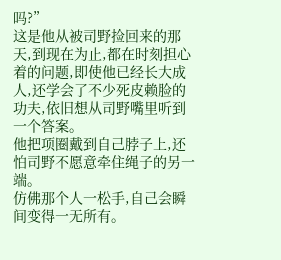吗?”
这是他从被司野捡回来的那天,到现在为止,都在时刻担心着的问题,即使他已经长大成人,还学会了不少死皮赖脸的功夫,依旧想从司野嘴里听到一个答案。
他把项圈戴到自己脖子上,还怕司野不愿意牵住绳子的另一端。
仿佛那个人一松手,自己会瞬间变得一无所有。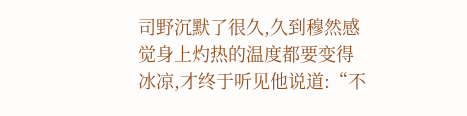司野沉默了很久,久到穆然感觉身上灼热的温度都要变得冰凉,才终于听见他说道:“不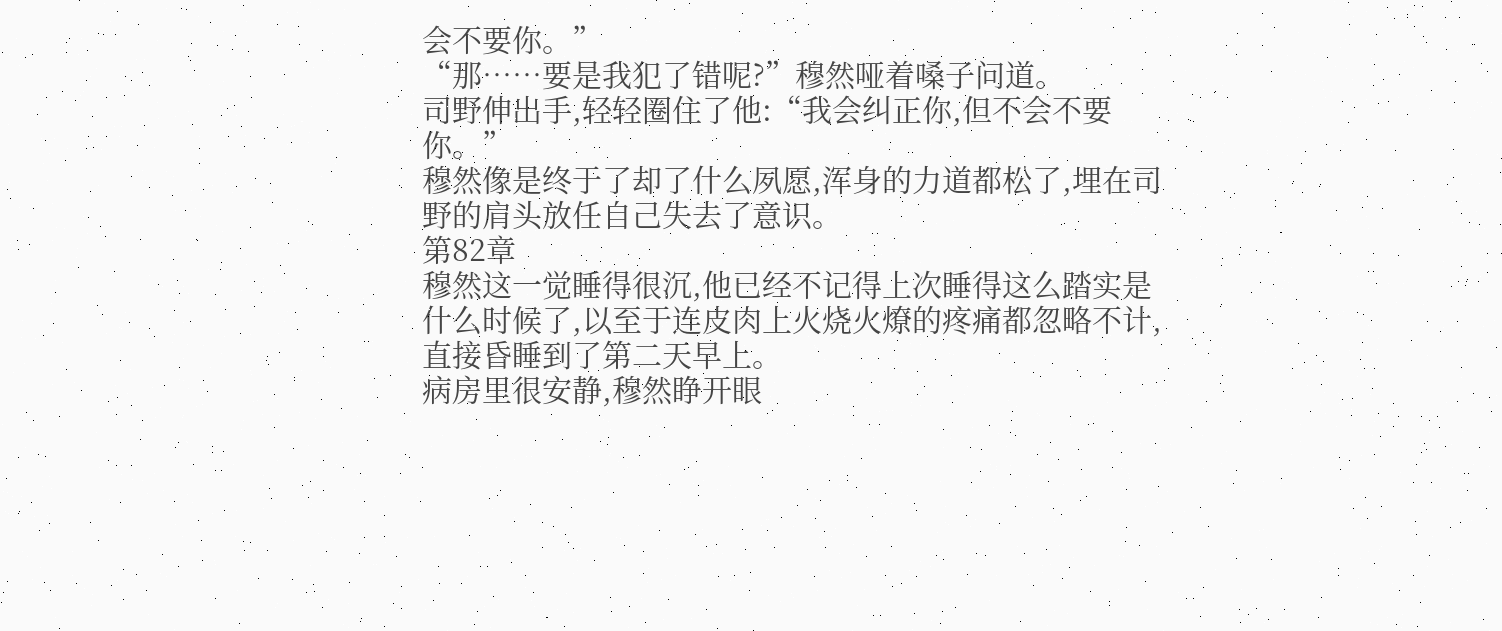会不要你。”
“那……要是我犯了错呢?”穆然哑着嗓子问道。
司野伸出手,轻轻圈住了他:“我会纠正你,但不会不要你。”
穆然像是终于了却了什么夙愿,浑身的力道都松了,埋在司野的肩头放任自己失去了意识。
第82章
穆然这一觉睡得很沉,他已经不记得上次睡得这么踏实是什么时候了,以至于连皮肉上火烧火燎的疼痛都忽略不计,直接昏睡到了第二天早上。
病房里很安静,穆然睁开眼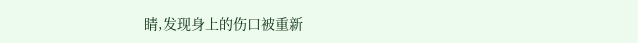睛,发现身上的伤口被重新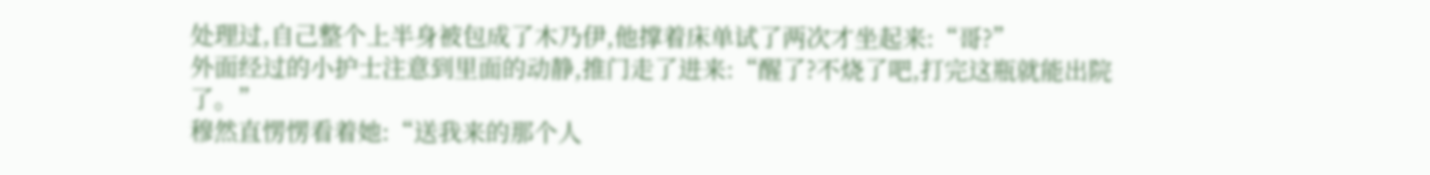处理过,自己整个上半身被包成了木乃伊,他撑着床单试了两次才坐起来:“哥?”
外面经过的小护士注意到里面的动静,推门走了进来:“醒了?不烧了吧,打完这瓶就能出院了。”
穆然直愣愣看着她:“送我来的那个人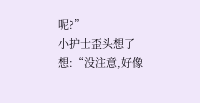呢?”
小护士歪头想了想:“没注意,好像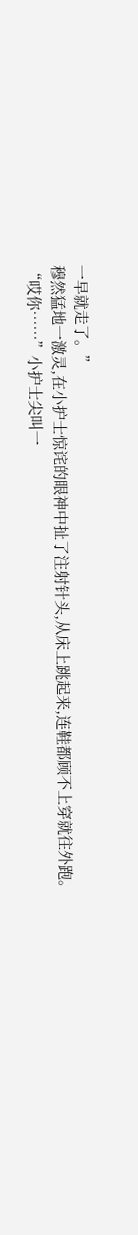一早就走了。”
穆然猛地一激灵,在小护士惊诧的眼神中扯了注射针头,从床上跳起来,连鞋都顾不上穿就往外跑。
“哎你……”小护士尖叫一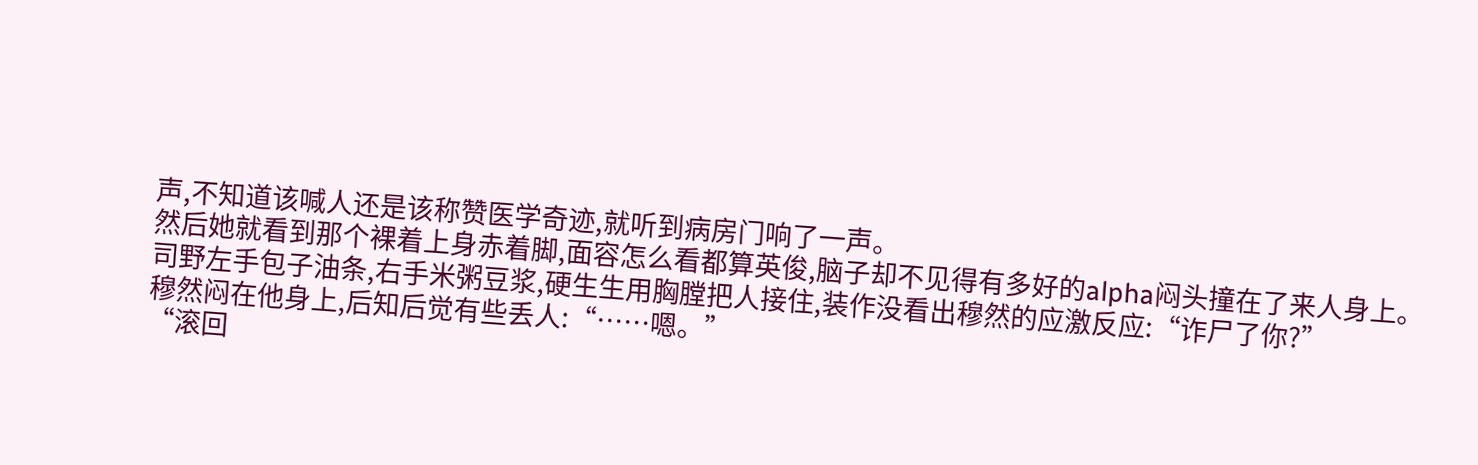声,不知道该喊人还是该称赞医学奇迹,就听到病房门响了一声。
然后她就看到那个裸着上身赤着脚,面容怎么看都算英俊,脑子却不见得有多好的alpha闷头撞在了来人身上。
司野左手包子油条,右手米粥豆浆,硬生生用胸膛把人接住,装作没看出穆然的应激反应:“诈尸了你?”
穆然闷在他身上,后知后觉有些丢人:“……嗯。”
“滚回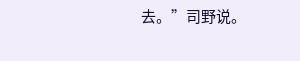去。”司野说。